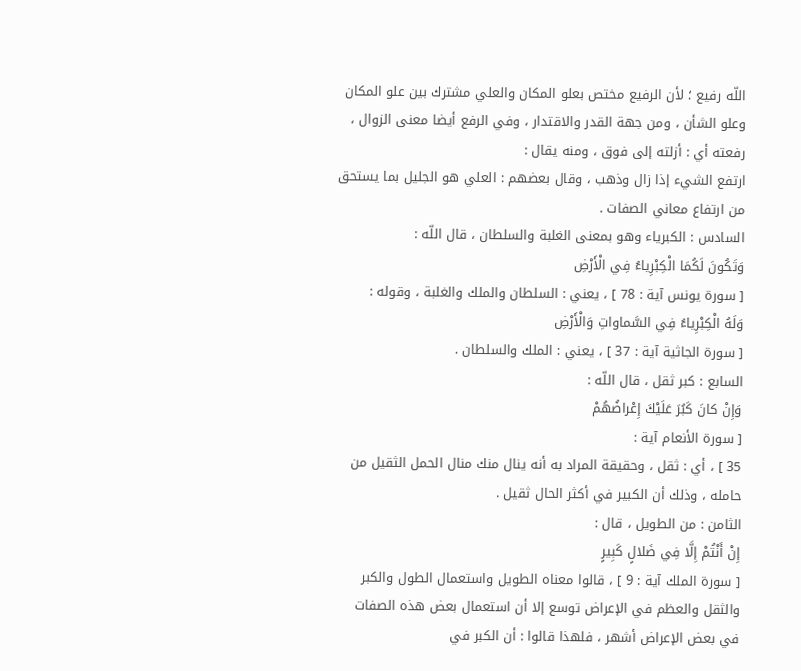اللّه رفيع ؛ لأن الرفيع مختص بعلو المكان والعلي مشترك بين علو المكان وعلو الشأن ، ومن جهة القدر والاقتدار ، وفي الرفع أيضا معنى الزوال ، رفعته أي : أزلته إلى فوق ، ومنه يقال :
ارتفع الشيء إذا زال وذهب ، وقال بعضهم : العلي هو الجليل بما يستحق من ارتفاع معاني الصفات .
السادس : الكبرياء وهو بمعنى الغلبة والسلطان ، قال اللّه :
وَتَكُونَ لَكُمَا الْكِبْرِياءُ فِي الْأَرْضِ
[ سورة يونس آية : 78 ] ، يعني : السلطان والملك والغلبة ، وقوله :
وَلَهُ الْكِبْرِياءُ فِي السَّماواتِ وَالْأَرْضِ
[ سورة الجاثية آية : 37 ] ، يعني : الملك والسلطان .
السابع : كبر ثقل ، قال اللّه :
وَإِنْ كانَ كَبُرَ عَلَيْكَ إِعْراضُهُمْ
[ سورة الأنعام آية :
35 ] ، أي : ثقل ، وحقيقة المراد به أنه ينال منك منال الحمل الثقيل من حامله ، وذلك أن الكبير في أكثر الحال ثقيل .
الثامن : من الطويل ، قال :
إِنْ أَنْتُمْ إِلَّا فِي ضَلالٍ كَبِيرٍ
[ سورة الملك آية : 9 ] ، قالوا معناه الطويل واستعمال الطول والكبر والثقل والعظم في الإعراض توسع إلا أن استعمال بعض هذه الصفات في بعض الإعراض أشهر ، فلهذا قالوا : أن الكبر في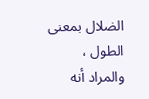الضلال بمعنى الطول ، والمراد أنه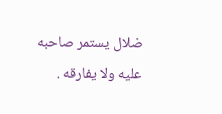ضلال يستمر صاحبه عليه ولا يفارقه .